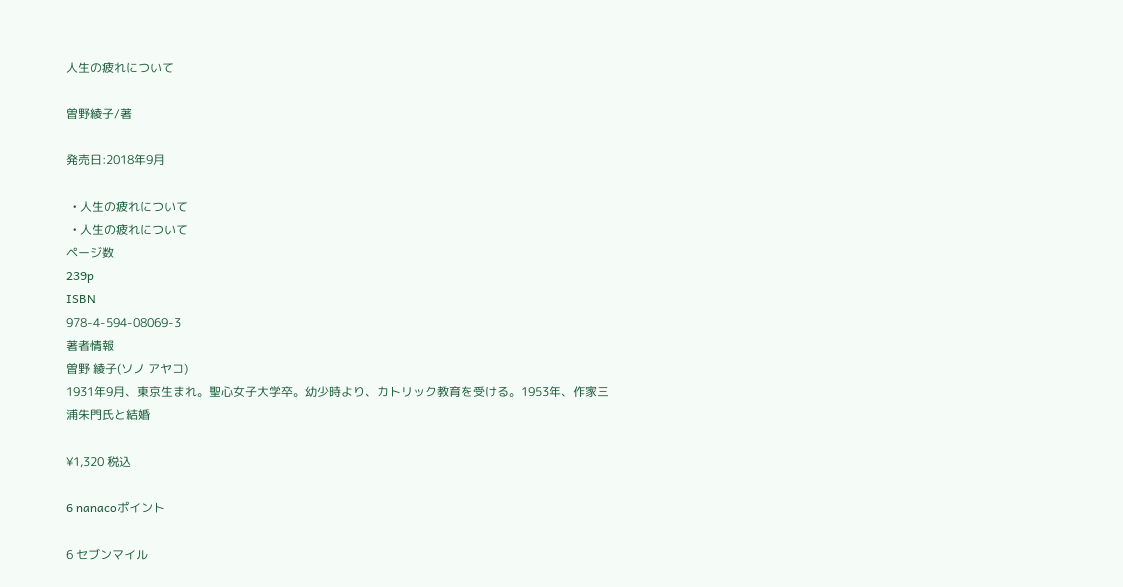人生の疲れについて

曽野綾子/著

発売日:2018年9月

  • 人生の疲れについて
  • 人生の疲れについて
ページ数
239p
ISBN
978-4-594-08069-3
著者情報
曽野 綾子(ソノ アヤコ)
1931年9月、東京生まれ。聖心女子大学卒。幼少時より、カトリック教育を受ける。1953年、作家三浦朱門氏と結婚

¥1,320 税込

6 nanacoポイント

6 セブンマイル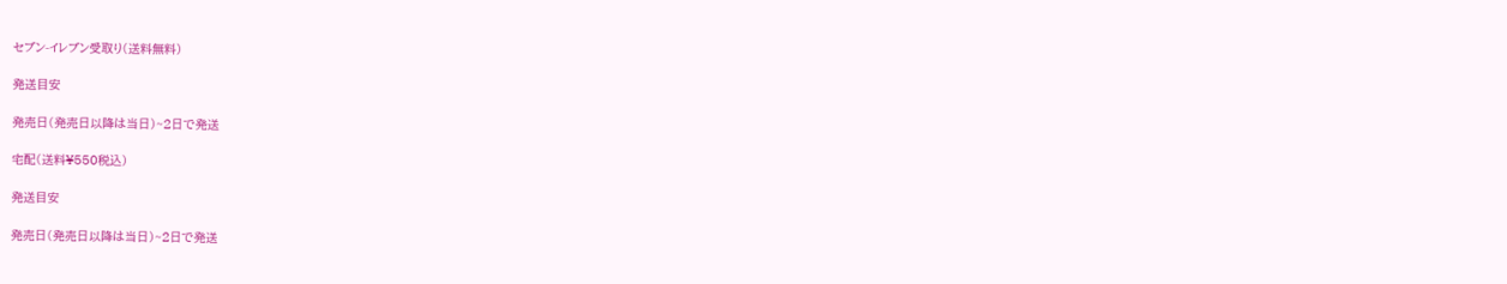セブン-イレブン受取り(送料無料)

発送目安

発売日(発売日以降は当日)~2日で発送

宅配(送料¥550税込)

発送目安

発売日(発売日以降は当日)~2日で発送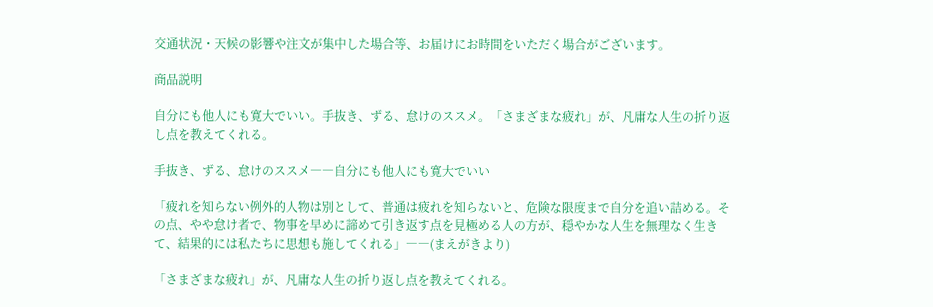交通状況・天候の影響や注文が集中した場合等、お届けにお時間をいただく場合がございます。

商品説明

自分にも他人にも寛大でいい。手抜き、ずる、怠けのススメ。「さまざまな疲れ」が、凡庸な人生の折り返し点を教えてくれる。

手抜き、ずる、怠けのススメ――自分にも他人にも寛大でいい

「疲れを知らない例外的人物は別として、普通は疲れを知らないと、危険な限度まで自分を追い詰める。その点、やや怠け者で、物事を早めに諦めて引き返す点を見極める人の方が、穏やかな人生を無理なく生きて、結果的には私たちに思想も施してくれる」――(まえがきより)

「さまざまな疲れ」が、凡庸な人生の折り返し点を教えてくれる。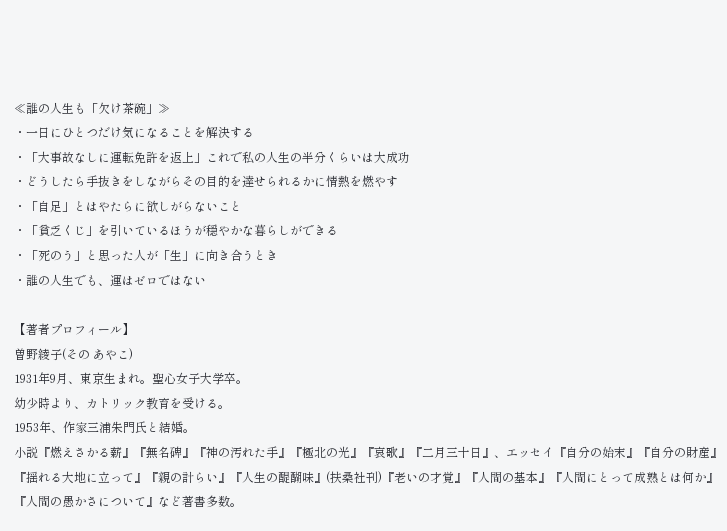≪誰の人生も「欠け茶碗」≫
・一日にひとつだけ気になることを解決する
・「大事故なしに運転免許を返上」これで私の人生の半分くらいは大成功
・どうしたら手抜きをしながらその目的を達せられるかに情熱を燃やす
・「自足」とはやたらに欲しがらないこと
・「貧乏くじ」を引いているほうが穏やかな暮らしができる
・「死のう」と思った人が「生」に向き合うとき
・誰の人生でも、運はゼロではない

【著者プロフィール】
曽野綾子(その あやこ)
1931年9月、東京生まれ。聖心女子大学卒。
幼少時より、カトリック教育を受ける。
1953年、作家三浦朱門氏と結婚。
小説『燃えさかる薪』『無名碑』『神の汚れた手』『極北の光』『哀歌』『二月三十日』、エッセイ『自分の始末』『自分の財産』『揺れる大地に立って』『親の計らい』『人生の醍醐味』(扶桑社刊)『老いの才覚』『人間の基本』『人間にとって成熟とは何か』『人間の愚かさについて』など著書多数。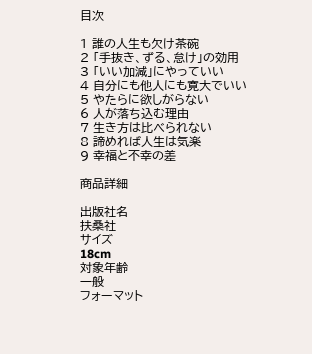目次

1 誰の人生も欠け茶碗
2 「手抜き、ずる、怠け」の効用
3 「いい加減」にやっていい
4 自分にも他人にも寛大でいい
5 やたらに欲しがらない
6 人が落ち込む理由
7 生き方は比べられない
8 諦めれば人生は気楽
9 幸福と不幸の差

商品詳細

出版社名
扶桑社
サイズ
18cm
対象年齢
一般
フォーマット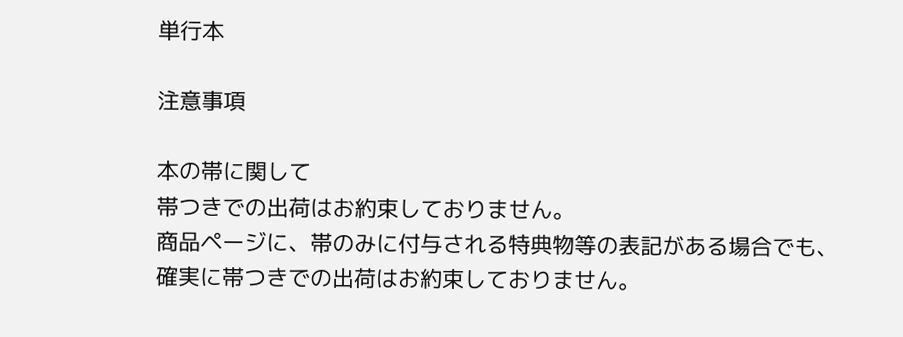単行本

注意事項

本の帯に関して
帯つきでの出荷はお約束しておりません。
商品ページに、帯のみに付与される特典物等の表記がある場合でも、確実に帯つきでの出荷はお約束しておりません。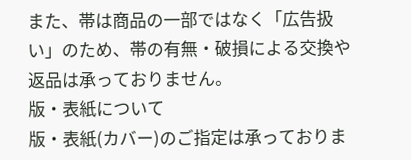また、帯は商品の一部ではなく「広告扱い」のため、帯の有無・破損による交換や返品は承っておりません。
版・表紙について
版・表紙(カバー)のご指定は承っておりま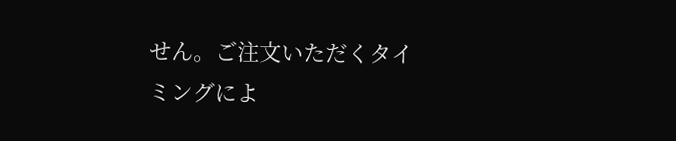せん。ご注文いただくタイミングによ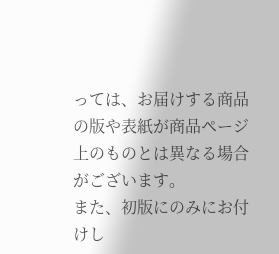っては、お届けする商品の版や表紙が商品ページ上のものとは異なる場合がございます。
また、初版にのみにお付けし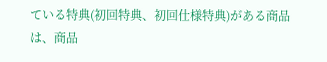ている特典(初回特典、初回仕様特典)がある商品は、商品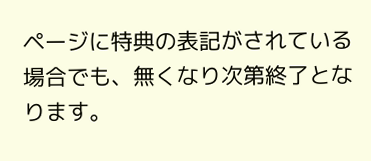ページに特典の表記がされている場合でも、無くなり次第終了となります。